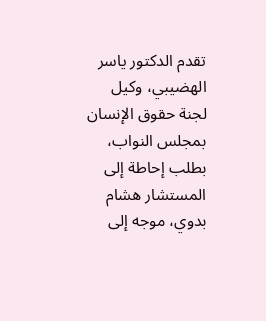تقدم الدكتور ياسر الهضيبي، وكيل لجنة حقوق الإنسان بمجلس النواب، بطلب إحاطة إلى المستشار هشام بدوي، موجه إلى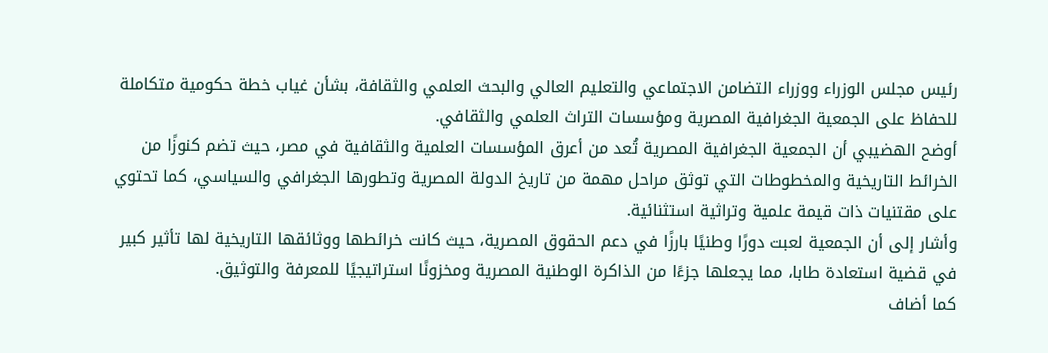رئيس مجلس الوزراء ووزراء التضامن الاجتماعي والتعليم العالي والبحث العلمي والثقافة، بشأن غياب خطة حكومية متكاملة للحفاظ على الجمعية الجغرافية المصرية ومؤسسات التراث العلمي والثقافي.
أوضح الهضيبي أن الجمعية الجغرافية المصرية تُعد من أعرق المؤسسات العلمية والثقافية في مصر، حيث تضم كنوزًا من الخرائط التاريخية والمخطوطات التي توثق مراحل مهمة من تاريخ الدولة المصرية وتطورها الجغرافي والسياسي، كما تحتوي على مقتنيات ذات قيمة علمية وتراثية استثنائية.
وأشار إلى أن الجمعية لعبت دورًا وطنيًا بارزًا في دعم الحقوق المصرية، حيث كانت خرائطها ووثائقها التاريخية لها تأثير كبير في قضية استعادة طابا، مما يجعلها جزءًا من الذاكرة الوطنية المصرية ومخزونًا استراتيجيًا للمعرفة والتوثيق.
كما أضاف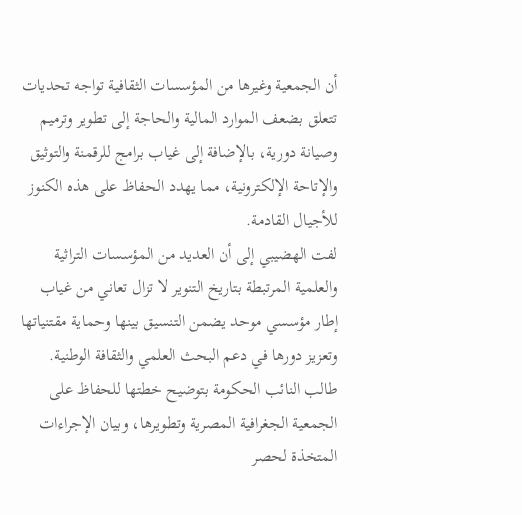أن الجمعية وغيرها من المؤسسات الثقافية تواجه تحديات تتعلق بضعف الموارد المالية والحاجة إلى تطوير وترميم وصيانة دورية، بالإضافة إلى غياب برامج للرقمنة والتوثيق والإتاحة الإلكترونية، مما يهدد الحفاظ على هذه الكنوز للأجيال القادمة.
لفت الهضيبي إلى أن العديد من المؤسسات التراثية والعلمية المرتبطة بتاريخ التنوير لا تزال تعاني من غياب إطار مؤسسي موحد يضمن التنسيق بينها وحماية مقتنياتها وتعزيز دورها في دعم البحث العلمي والثقافة الوطنية.
طالب النائب الحكومة بتوضيح خطتها للحفاظ على الجمعية الجغرافية المصرية وتطويرها، وبيان الإجراءات المتخذة لحصر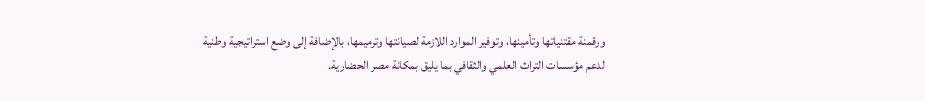ورقمنة مقتنياتها وتأمينها، وتوفير الموارد اللازمة لصيانتها وترميمها، بالإضافة إلى وضع استراتيجية وطنية لدعم مؤسسات التراث العلمي والثقافي بما يليق بمكانة مصر الحضارية.